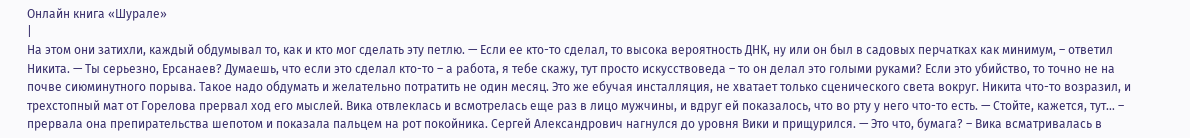Онлайн книга «Шурале»
|
На этом они затихли, каждый обдумывал то, как и кто мог сделать эту петлю. — Если ее кто-то сделал, то высока вероятность ДНК, ну или он был в садовых перчатках как минимум, – ответил Никита. — Ты серьезно, Ерсанаев? Думаешь, что если это сделал кто-то – а работа, я тебе скажу, тут просто искусствоведа – то он делал это голыми руками? Если это убийство, то точно не на почве сиюминутного порыва. Такое надо обдумать и желательно потратить не один месяц. Это же ебучая инсталляция, не хватает только сценического света вокруг. Никита что-то возразил, и трехстопный мат от Горелова прервал ход его мыслей. Вика отвлеклась и всмотрелась еще раз в лицо мужчины, и вдруг ей показалось, что во рту у него что-то есть. — Стойте, кажется, тут… – прервала она препирательства шепотом и показала пальцем на рот покойника. Сергей Александрович нагнулся до уровня Вики и прищурился. — Это что, бумага? – Вика всматривалась в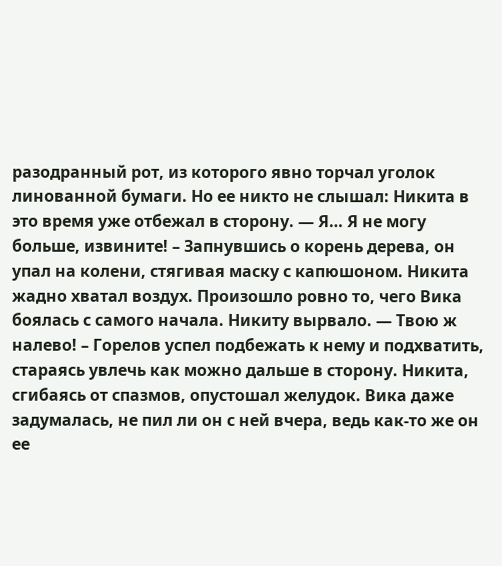разодранный рот, из которого явно торчал уголок линованной бумаги. Но ее никто не слышал: Никита в это время уже отбежал в сторону. — Я… Я не могу больше, извините! – Запнувшись о корень дерева, он упал на колени, стягивая маску с капюшоном. Никита жадно хватал воздух. Произошло ровно то, чего Вика боялась с самого начала. Никиту вырвало. — Твою ж налево! – Горелов успел подбежать к нему и подхватить, стараясь увлечь как можно дальше в сторону. Никита, сгибаясь от спазмов, опустошал желудок. Вика даже задумалась, не пил ли он с ней вчера, ведь как-то же он ее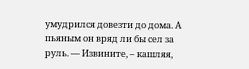умудрился довезти до дома. А пьяным он вряд ли бы сел за руль. — Извините, – кашляя,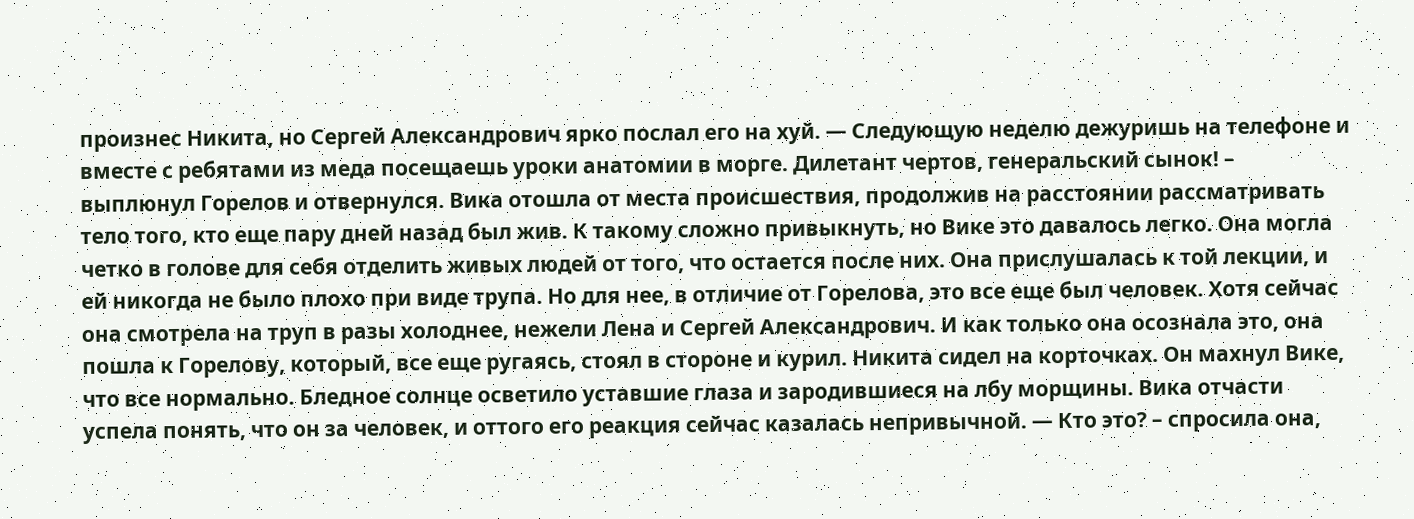произнес Никита, но Сергей Александрович ярко послал его на хуй. — Следующую неделю дежуришь на телефоне и вместе с ребятами из меда посещаешь уроки анатомии в морге. Дилетант чертов, генеральский сынок! – выплюнул Горелов и отвернулся. Вика отошла от места происшествия, продолжив на расстоянии рассматривать тело того, кто еще пару дней назад был жив. К такому сложно привыкнуть, но Вике это давалось легко. Она могла четко в голове для себя отделить живых людей от того, что остается после них. Она прислушалась к той лекции, и ей никогда не было плохо при виде трупа. Но для нее, в отличие от Горелова, это все еще был человек. Хотя сейчас она смотрела на труп в разы холоднее, нежели Лена и Сергей Александрович. И как только она осознала это, она пошла к Горелову, который, все еще ругаясь, стоял в стороне и курил. Никита сидел на корточках. Он махнул Вике, что все нормально. Бледное солнце осветило уставшие глаза и зародившиеся на лбу морщины. Вика отчасти успела понять, что он за человек, и оттого его реакция сейчас казалась непривычной. — Кто это? – спросила она,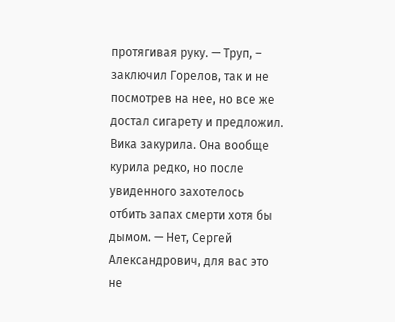протягивая руку. — Труп, – заключил Горелов, так и не посмотрев на нее, но все же достал сигарету и предложил. Вика закурила. Она вообще курила редко, но после увиденного захотелось отбить запах смерти хотя бы дымом. — Нет, Сергей Александрович, для вас это не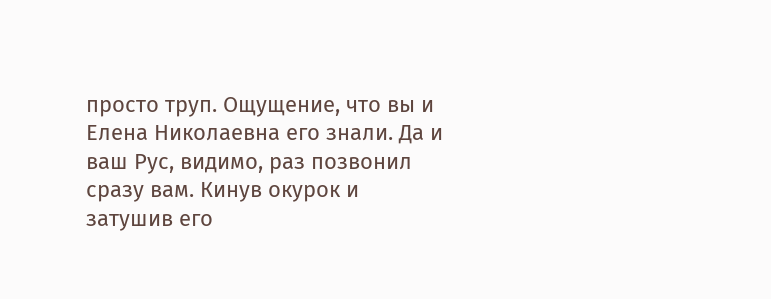просто труп. Ощущение, что вы и Елена Николаевна его знали. Да и ваш Рус, видимо, раз позвонил сразу вам. Кинув окурок и затушив его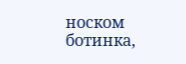носком ботинка,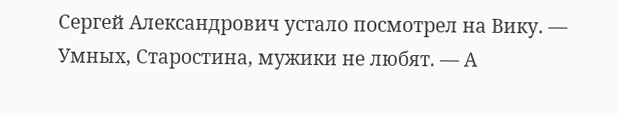Сергей Александрович устало посмотрел на Вику. — Умных, Старостина, мужики не любят. — А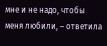мне и не надо, чтобы меня любили, – ответила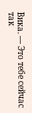Вика. — Это тебе сейчас так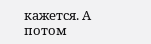кажется. А потом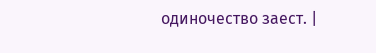одиночество заест. |